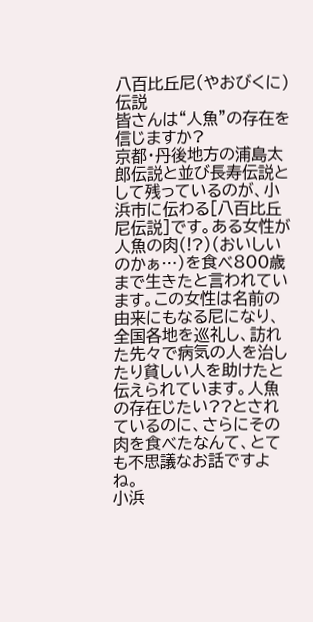八百比丘尼(やおびくに)伝説
皆さんは“人魚”の存在を信じますか?
京都・丹後地方の浦島太郎伝説と並び長寿伝説として残っているのが、小浜市に伝わる[八百比丘尼伝説]です。ある女性が人魚の肉(!?)(おいしいのかぁ…)を食べ800歳まで生きたと言われています。この女性は名前の由来にもなる尼になり、全国各地を巡礼し、訪れた先々で病気の人を治したり貧しい人を助けたと伝えられています。人魚の存在じたい??とされているのに、さらにその肉を食べたなんて、とても不思議なお話ですよね。
小浜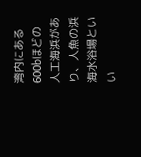湾内にある600bほどの人工海浜があり、人魚の浜海水浴場といい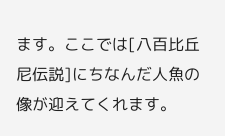ます。ここでは[八百比丘尼伝説]にちなんだ人魚の像が迎えてくれます。